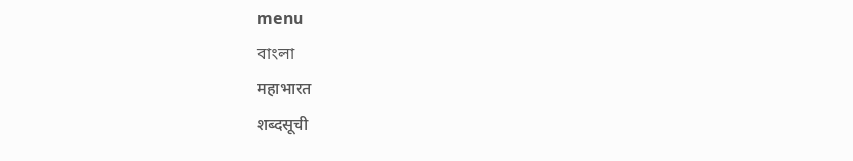menu
বাংলা
महाभारत
शब्दसूची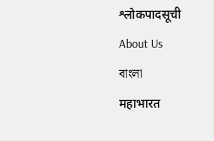श्लोकपादसूची
About Us
বাংলা
महाभारत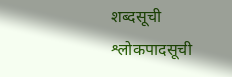शब्दसूची
श्लोकपादसूची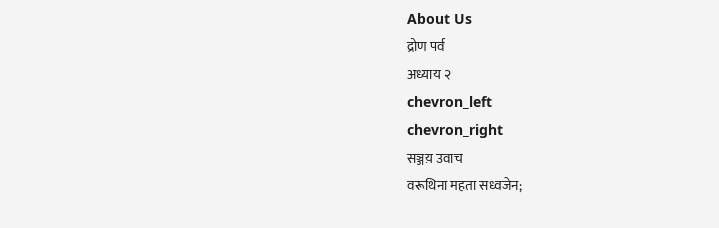About Us
द्रोण पर्व
अध्याय २
chevron_left
chevron_right
सञ्जय़ उवाच
वरूथिना महता सध्वजेन;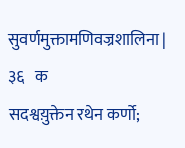सुवर्णमुक्तामणिवज्रशालिना |  ३६   क
सदश्वय़ुक्तेन रथेन कर्णो;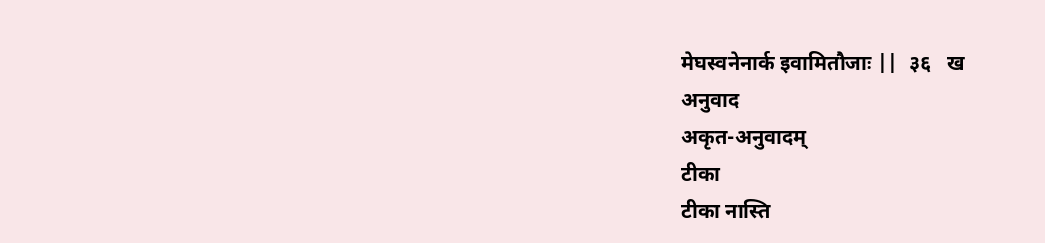मेघस्वनेनार्क इवामितौजाः ||  ३६   ख
अनुवाद
अकृत-अनुवादम्
टीका
टीका नास्ति